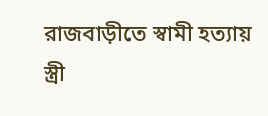রাজবাড়ীতে স্বামী হত্যায় স্ত্রী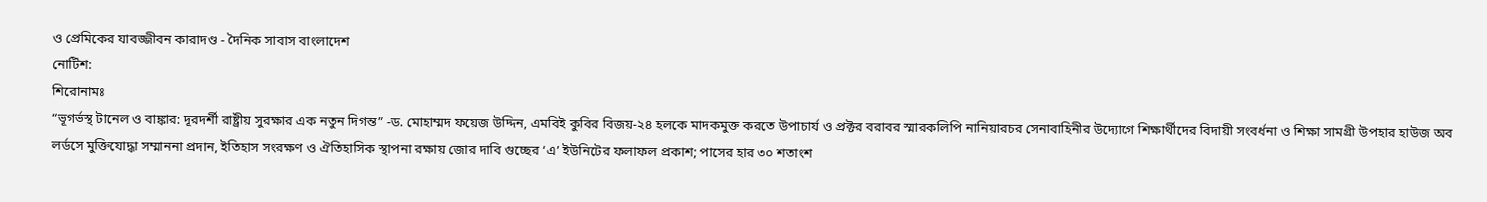ও প্রেমিকের যাবজ্জীবন কারাদণ্ড - দৈনিক সাবাস বাংলাদেশ
নোটিশ:
শিরোনামঃ
“ভূগর্ভস্থ টানেল ও বাঙ্কার: দূরদর্শী রাষ্ট্রীয় সুরক্ষার এক নতুন দিগন্ত” -ড. মোহাম্মদ ফয়েজ উদ্দিন, এমবিই কুবির বিজয়-২৪ হলকে মাদকমুক্ত করতে উপাচার্য ও প্রক্টর বরাবর স্মারকলিপি নানিয়ারচর সেনাবাহিনীর উদ্যোগে শিক্ষার্থীদের বিদায়ী সংবর্ধনা ও শিক্ষা সামগ্রী উপহার হাউজ অব লর্ডসে মুক্তিযোদ্ধা সম্মাননা প্রদান, ইতিহাস সংরক্ষণ ও ঐতিহাসিক স্থাপনা রক্ষায় জোর দাবি গুচ্ছের ‘এ’ ইউনিটের ফলাফল প্রকাশ; পাসের হার ৩০ শতাংশ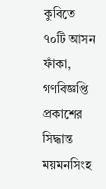কুবিতে ৭০টি আসন ফাঁকা, গণবিজ্ঞপ্তি প্রকাশের সিদ্ধান্ত ময়মনসিংহ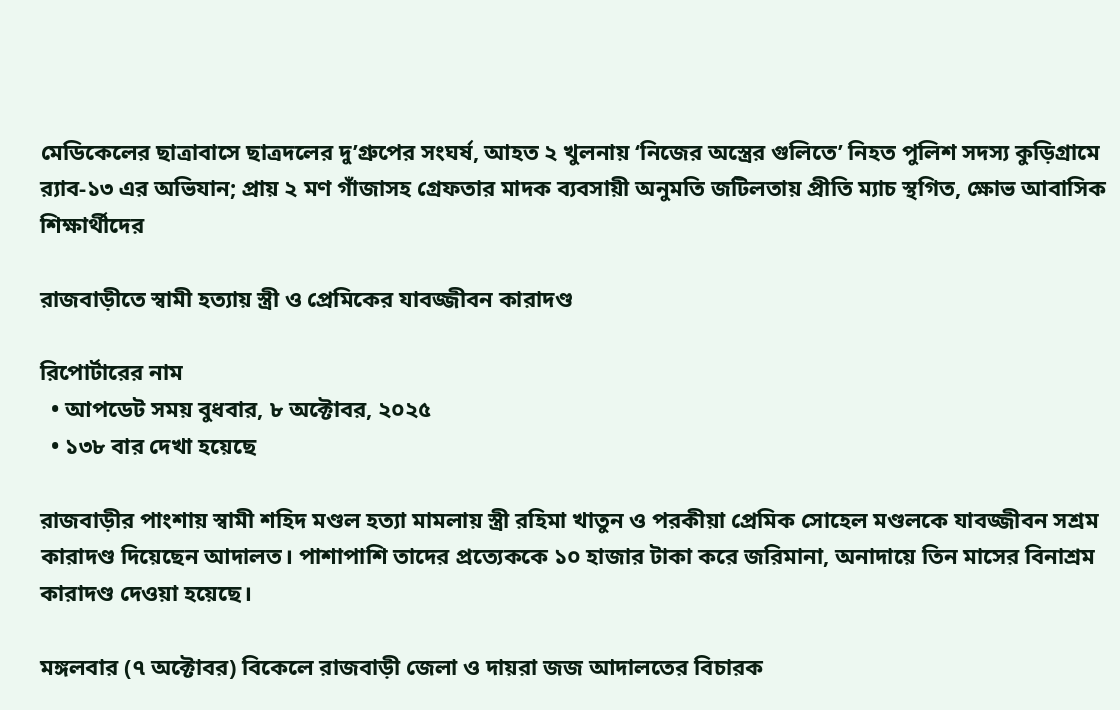মেডিকেলের ছাত্রাবাসে ছাত্রদলের দু’গ্রুপের সংঘর্ষ, আহত ২ খুলনায় ‘নিজের অস্ত্রের গুলিতে’ নিহত পুলিশ সদস্য কুড়িগ্রামে র‍্যাব-১৩ এর অভিযান; প্রায় ২ মণ গাঁজাসহ গ্রেফতার মাদক ব্যবসায়ী অনুমতি জটিলতায় প্রীতি ম্যাচ স্থগিত, ক্ষোভ আবাসিক শিক্ষার্থীদের

রাজবাড়ীতে স্বামী হত্যায় স্ত্রী ও প্রেমিকের যাবজ্জীবন কারাদণ্ড

রিপোর্টারের নাম
  • আপডেট সময় বুধবার, ৮ অক্টোবর, ২০২৫
  • ১৩৮ বার দেখা হয়েছে

রাজবাড়ীর পাংশায় স্বামী শহিদ মণ্ডল হত্যা মামলায় স্ত্রী রহিমা খাতুন ও পরকীয়া প্রেমিক সোহেল মণ্ডলকে যাবজ্জীবন সশ্রম কারাদণ্ড দিয়েছেন আদালত। পাশাপাশি তাদের প্রত্যেককে ১০ হাজার টাকা করে জরিমানা, অনাদায়ে তিন মাসের বিনাশ্রম কারাদণ্ড দেওয়া হয়েছে।

মঙ্গলবার (৭ অক্টোবর) বিকেলে রাজবাড়ী জেলা ও দায়রা জজ আদালতের বিচারক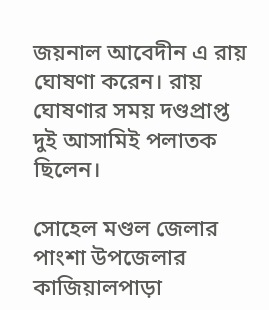জয়নাল আবেদীন এ রায় ঘোষণা করেন। রায় ঘোষণার সময় দণ্ডপ্রাপ্ত দুই আসামিই পলাতক ছিলেন।

সোহেল মণ্ডল জেলার পাংশা উপজেলার কাজিয়ালপাড়া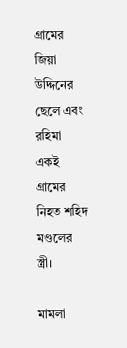গ্রামের জিয়া উদ্দিনের ছেলে এবং রহিমা একই গ্রামের নিহত শহিদ মণ্ডলের স্ত্রী।

মামলা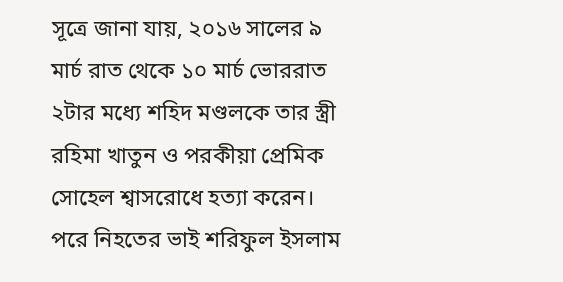সূত্রে জানা যায়, ২০১৬ সালের ৯ মার্চ রাত থেকে ১০ মার্চ ভোররাত ২টার মধ্যে শহিদ মণ্ডলকে তার স্ত্রী রহিমা খাতুন ও পরকীয়া প্রেমিক সোহেল শ্বাসরোধে হত্যা করেন। পরে নিহতের ভাই শরিফুল ইসলাম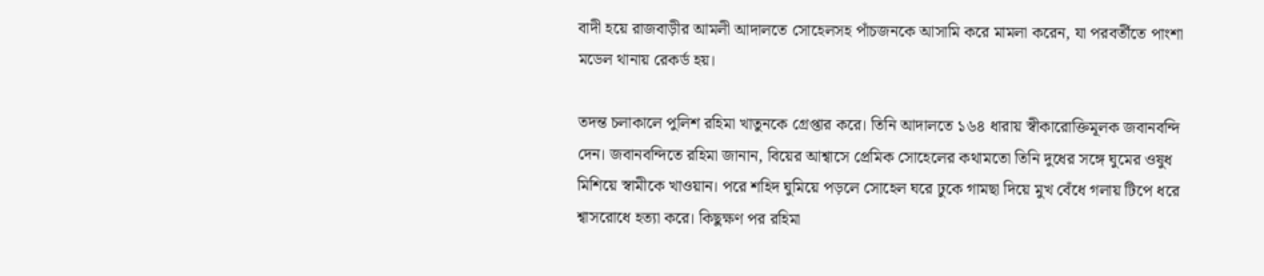বাদী হয়ে রাজবাড়ীর আমলী আদালতে সোহেলসহ পাঁচজনকে আসামি করে মামলা করেন, যা পরবর্তীতে পাংশা মডেল থানায় রেকর্ড হয়।

তদন্ত চলাকালে পুলিশ রহিমা খাতুনকে গ্রেপ্তার করে। তিনি আদালতে ১৬৪ ধারায় স্বীকারোক্তিমূলক জবানবন্দি দেন। জবানবন্দিতে রহিমা জানান, বিয়ের আশ্বাসে প্রেমিক সোহেলের কথামতো তিনি দুধের সঙ্গে ঘুমের ওষুধ মিশিয়ে স্বামীকে খাওয়ান। পরে শহিদ ঘুমিয়ে পড়লে সোহেল ঘরে ঢুকে গামছা দিয়ে মুখ বেঁধে গলায় টিপে ধরে শ্বাসরোধে হত্যা করে। কিছুক্ষণ পর রহিমা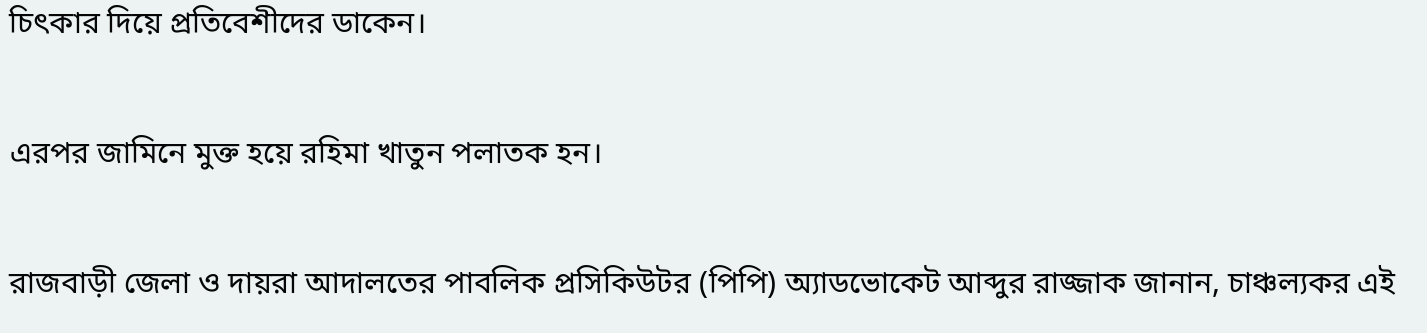চিৎকার দিয়ে প্রতিবেশীদের ডাকেন।

এরপর জামিনে মুক্ত হয়ে রহিমা খাতুন পলাতক হন।

রাজবাড়ী জেলা ও দায়রা আদালতের পাবলিক প্রসিকিউটর (পিপি) অ্যাডভোকেট আব্দুর রাজ্জাক জানান, চাঞ্চল্যকর এই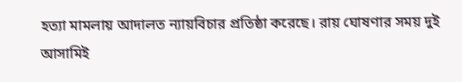হত্যা মামলায় আদালত ন্যায়বিচার প্রতিষ্ঠা করেছে। রায় ঘোষণার সময় দুই আসামিই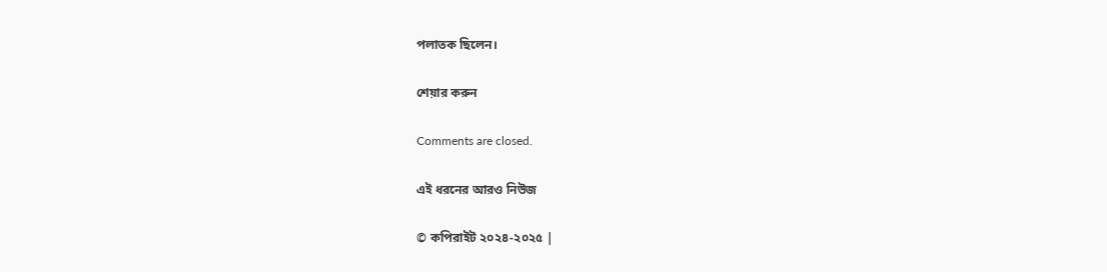পলাতক ছিলেন।

শেয়ার করুন

Comments are closed.

এই ধরনের আরও নিউজ

© কপিরাইট ২০২৪-২০২৫ |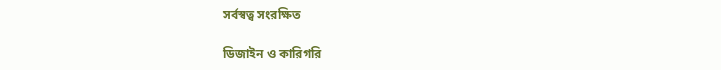সর্বস্বত্ব সংরক্ষিত

ডিজাইন ও কারিগরি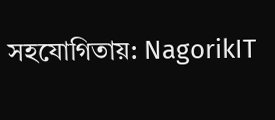সহযোগিতায়: NagorikIT